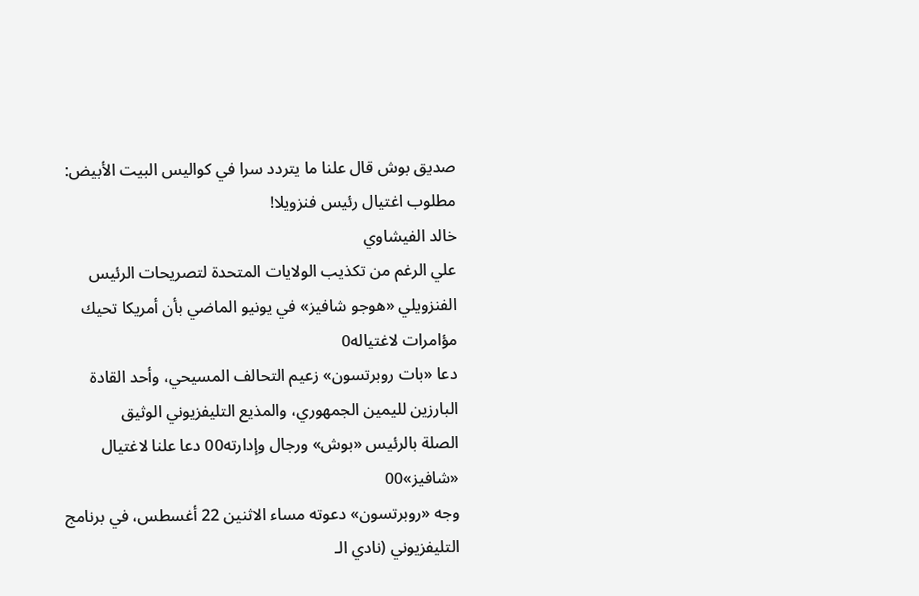صديق بوش قال علنا ما يتردد سرا في كواليس البيت الأبيض:
مطلوب اغتيال رئيس فنزويلا!
خالد الفيشاوي
علي الرغم من تكذيب الولايات المتحدة لتصريحات الرئيس
الفنزويلي «هوجو شافيز» في يونيو الماضي بأن أمريكا تحيك
مؤامرات لاغتياله0
دعا «بات روبرتسون» زعيم التحالف المسيحي، وأحد القادة
البارزين لليمين الجمهوري، والمذيع التليفزيوني الوثيق
الصلة بالرئيس «بوش» ورجال وإدارته00 دعا علنا لاغتيال
«شافيز»00
وجه «روبرتسون» دعوته مساء الاثنين 22 أغسطس، في برنامج
التليفزيوني (نادي الـ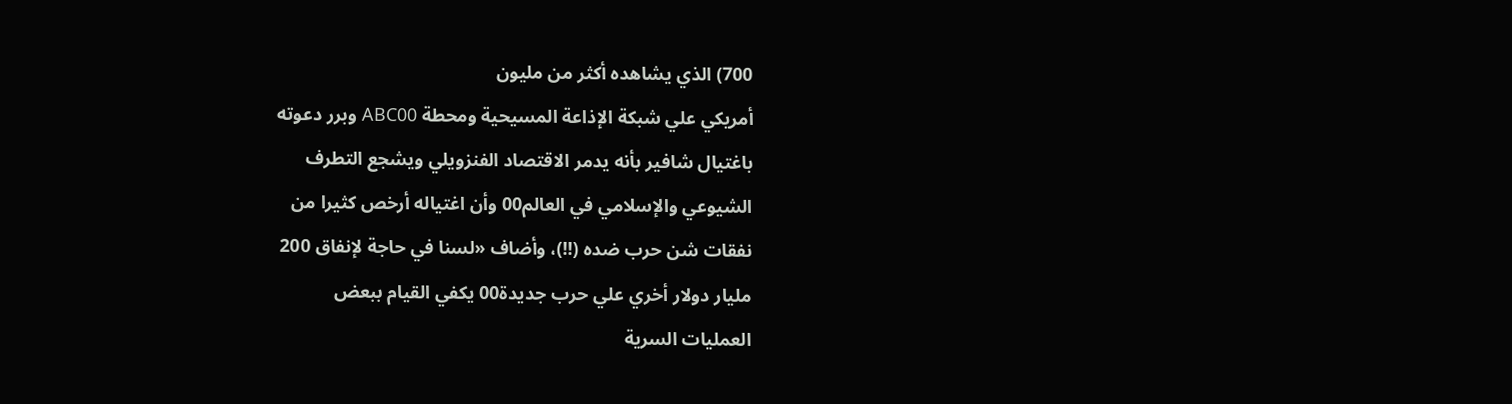700) الذي يشاهده أكثر من مليون
أمريكي علي شبكة الإذاعة المسيحية ومحطة ABC00 وبرر دعوته
باغتيال شافير بأنه يدمر الاقتصاد الفنزويلي ويشجع التطرف
الشيوعي والإسلامي في العالم00 وأن اغتياله أرخص كثيرا من
نفقات شن حرب ضده (!!)، وأضاف «لسنا في حاجة لإنفاق 200
مليار دولار أخري علي حرب جديدة00 يكفي القيام ببعض
العمليات السرية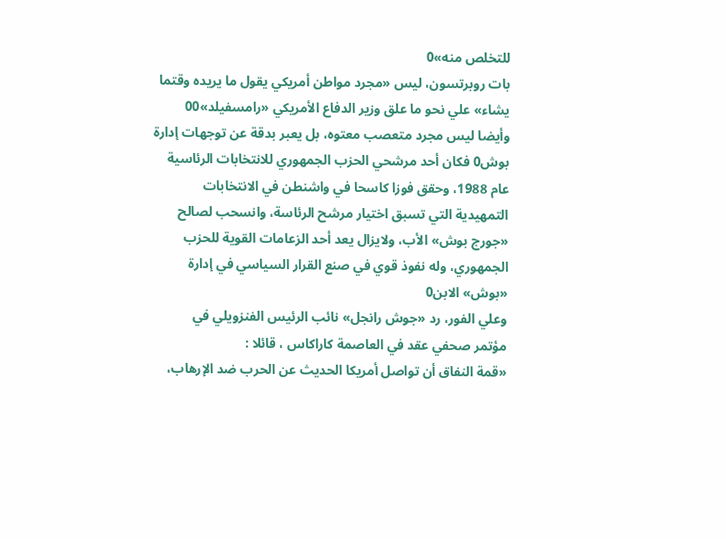للتخلص منه»0
بات روبرتسون، ليس «مجرد مواطن أمريكي يقول ما يريده وقتما
يشاء» علي نحو ما علق وزير الدفاع الأمريكي «رامسفيلد»00
وأيضا ليس مجرد متعصب معتوه، بل يعبر بدقة عن توجهات إدارة
بوش0 فكان أحد مرشحي الحزب الجمهوري للانتخابات الرئاسية
عام 1988، وحقق فوزا كاسحا في واشنطن في الانتخابات
التمهيدية التي تسبق اختيار مرشح الرئاسة، وانسحب لصالح
«جورج بوش» الأب، ولايزال يعد أحد الزعامات القوية للحزب
الجمهوري، وله نفوذ قوي في صنع القرار السياسي في إدارة
«بوش» الابن0
وعلي الفور، رد «جوش رانجل» نائب الرئيس الفنزويلي في
مؤتمر صحفي عقد في العاصمة كاراكاس ، قائلا :
«قمة النفاق أن تواصل أمريكا الحديث عن الحرب ضد الإرهاب،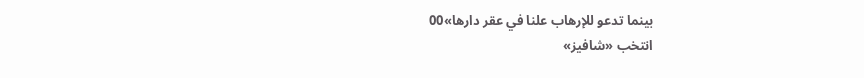بينما تدعو للإرهاب علنا في عقر دارها»00
انتخب «شافيز»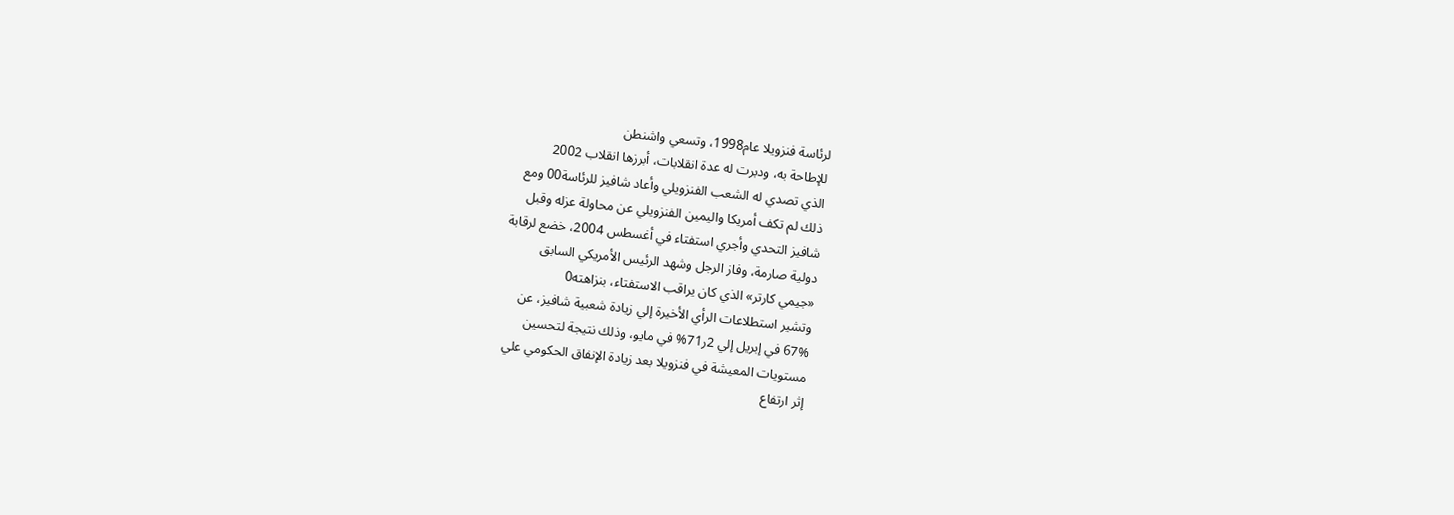لرئاسة فنزويلا عام1998، وتسعي واشنطن
للإطاحة به، ودبرت له عدة انقلابات، أبرزها انقلاب 2002
الذي تصدي له الشعب الفنزويلي وأعاد شافيز للرئاسة00 ومع
ذلك لم تكف أمريكا واليمين الفنزويلي عن محاولة عزله وقبل
شافيز التحدي وأجري استفتاء في أغسطس 2004، خضع لرقابة
دولية صارمة، وفاز الرجل وشهد الرئيس الأمريكي السابق
«جيمي كارتر» الذي كان يراقب الاستفتاء، بنزاهته0
وتشير استطلاعات الرأي الأخيرة إلي زيادة شعبية شافيز، عن
67% في إبريل إلي 2ر71% في مايو، وذلك نتيجة لتحسين
مستويات المعيشة في فنزويلا بعد زيادة الإنفاق الحكومي علي
إثر ارتفاع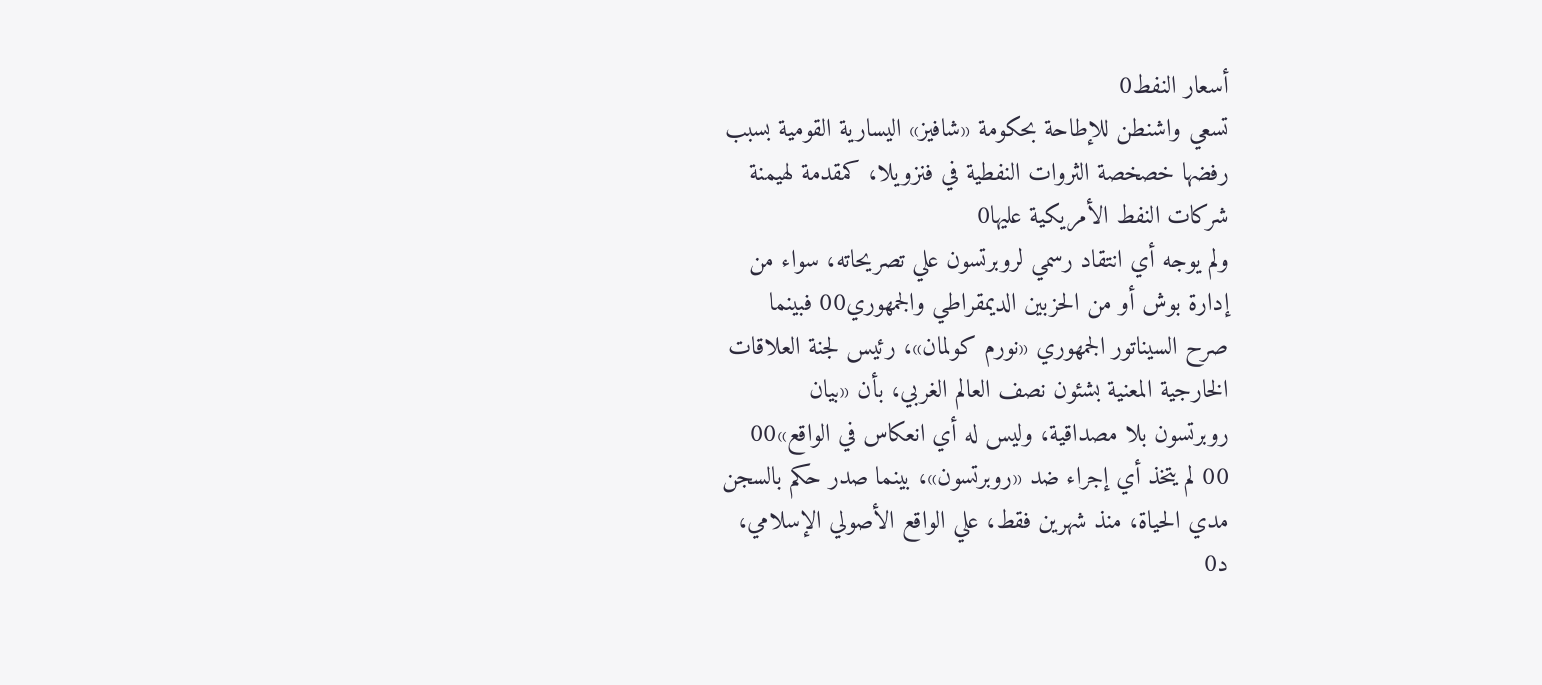أسعار النفط0
تسعي واشنطن للإطاحة بحكومة «شافيز» اليسارية القومية بسبب
رفضها خصخصة الثروات النفطية في فنزويلا، كمقدمة لهيمنة
شركات النفط الأمريكية عليها0
ولم يوجه أي انتقاد رسمي لروبرتسون علي تصريحاته، سواء من
إدارة بوش أو من الحزبين الديمقراطي والجمهوري00 فبينما
صرح السيناتور الجمهوري «نورم كولمان»، رئيس لجنة العلاقات
الخارجية المعنية بشئون نصف العالم الغربي، بأن «بيان
روبرتسون بلا مصداقية، وليس له أي انعكاس في الواقع»00
00 لم يتخذ أي إجراء ضد «روبرتسون»، بينما صدر حكم بالسجن
مدي الحياة، منذ شهرين فقط، علي الواقع الأصولي الإسلامي،
د0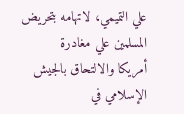علي التميمي، لاتهامه بتحريض المسلمين علي مغادرة
أمريكا والالتحاق بالجيش الإسلامي في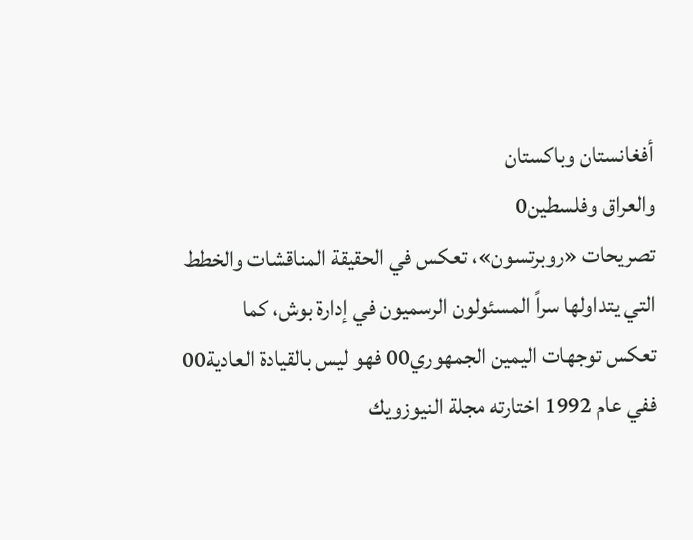أفغانستان وباكستان
والعراق وفلسطين0
تصريحات «روبرتسون»، تعكس في الحقيقة المناقشات والخطط
التي يتداولها سراً المسئولون الرسميون في إدارة بوش، كما
تعكس توجهات اليمين الجمهوري00 فهو ليس بالقيادة العادية00
ففي عام 1992 اختارته مجلة النيوزويك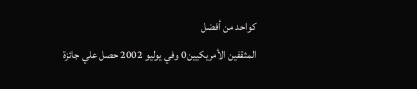كواحد من أفضل
المثقفين الأمريكيين0 وفي يوليو 2002 حصل علي جائزة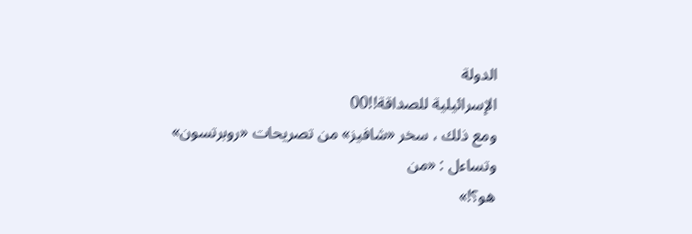الدولة
الإسرائيلية للصداقة!!00
ومع ذلك ، سخر «شافيز» من تصريحات «روبرتسون» وتساءل : «من
هو؟!»